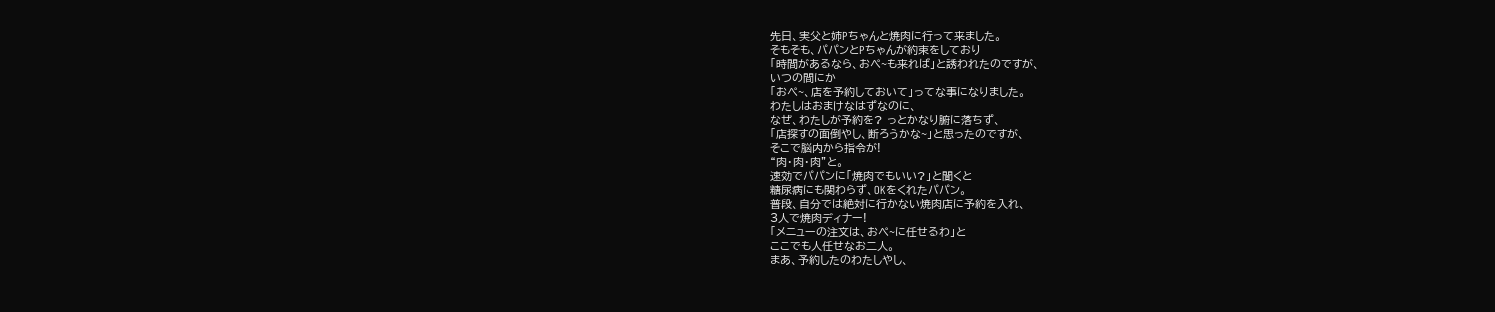先日、実父と姉Pちゃんと焼肉に行って来ました。
そもそも、パパンとPちゃんが約束をしており
「時間があるなら、おぺ~も来れば」と誘われたのですが、
いつの間にか
「おぺ~、店を予約しておいて」ってな事になりました。
わたしはおまけなはずなのに、
なぜ、わたしが予約を? っとかなり腑に落ちず、
「店探すの面倒やし、断ろうかな~」と思ったのですが、
そこで脳内から指令が!
“肉・肉・肉”と。
速効でパパンに「焼肉でもいい?」と聞くと
糖尿病にも関わらず、OKをくれたパパン。
普段、自分では絶対に行かない焼肉店に予約を入れ、
3人で焼肉ディナー!
「メニューの注文は、おぺ~に任せるわ」と
ここでも人任せなお二人。
まあ、予約したのわたしやし、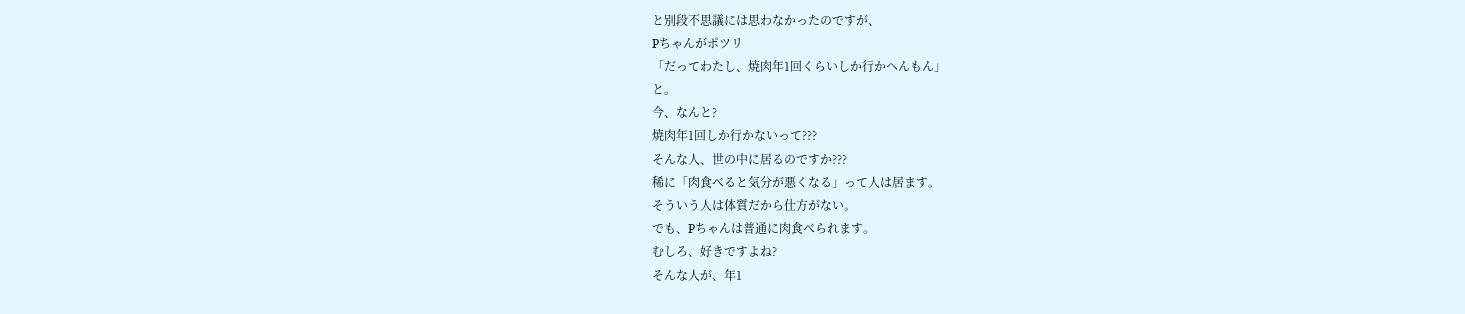と別段不思議には思わなかったのですが、
Pちゃんがポツリ
「だってわたし、焼肉年1回くらいしか行かへんもん」
と。
今、なんと?
焼肉年1回しか行かないって???
そんな人、世の中に居るのですか???
稀に「肉食べると気分が悪くなる」って人は居ます。
そういう人は体質だから仕方がない。
でも、Pちゃんは普通に肉食べられます。
むしろ、好きですよね?
そんな人が、年1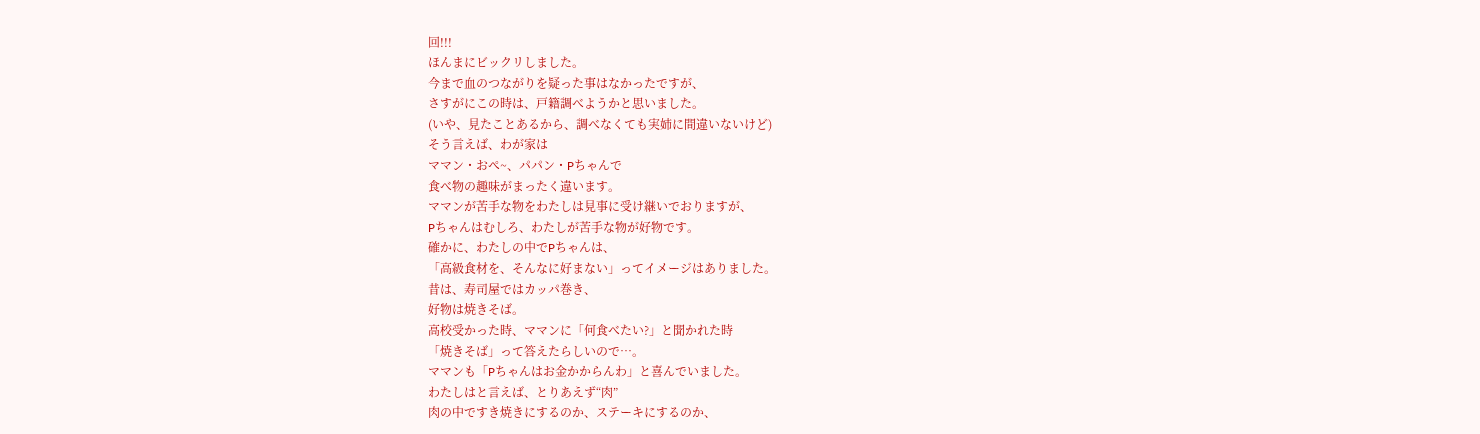回!!!
ほんまにビックリしました。
今まで血のつながりを疑った事はなかったですが、
さすがにこの時は、戸籍調べようかと思いました。
(いや、見たことあるから、調べなくても実姉に間違いないけど)
そう言えば、わが家は
ママン・おぺ~、パパン・Pちゃんで
食べ物の趣味がまったく違います。
ママンが苦手な物をわたしは見事に受け継いでおりますが、
Pちゃんはむしろ、わたしが苦手な物が好物です。
確かに、わたしの中でPちゃんは、
「高級食材を、そんなに好まない」ってイメージはありました。
昔は、寿司屋ではカッパ巻き、
好物は焼きそば。
高校受かった時、ママンに「何食べたい?」と聞かれた時
「焼きそば」って答えたらしいので⋯。
ママンも「Pちゃんはお金かからんわ」と喜んでいました。
わたしはと言えば、とりあえず“肉”
肉の中ですき焼きにするのか、ステーキにするのか、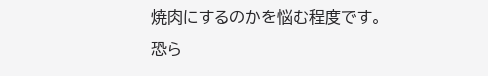焼肉にするのかを悩む程度です。
恐ら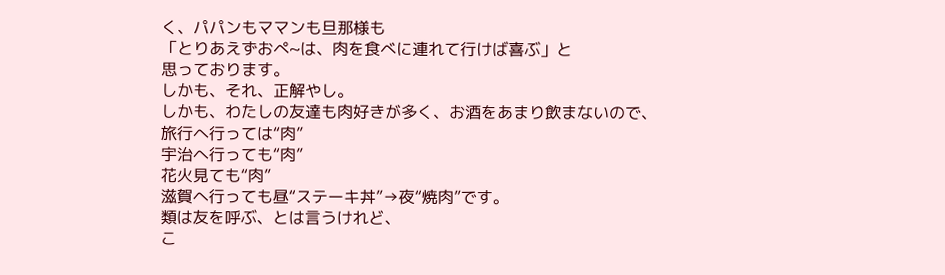く、パパンもママンも旦那様も
「とりあえずおぺ~は、肉を食べに連れて行けば喜ぶ」と
思っております。
しかも、それ、正解やし。
しかも、わたしの友達も肉好きが多く、お酒をあまり飲まないので、
旅行へ行っては“肉”
宇治へ行っても“肉”
花火見ても“肉”
滋賀へ行っても昼“ステーキ丼”→夜“焼肉”です。
類は友を呼ぶ、とは言うけれど、
こ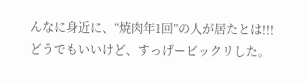んなに身近に、“焼肉年1回”の人が居たとは!!!
どうでもいいけど、すっげービックリした。